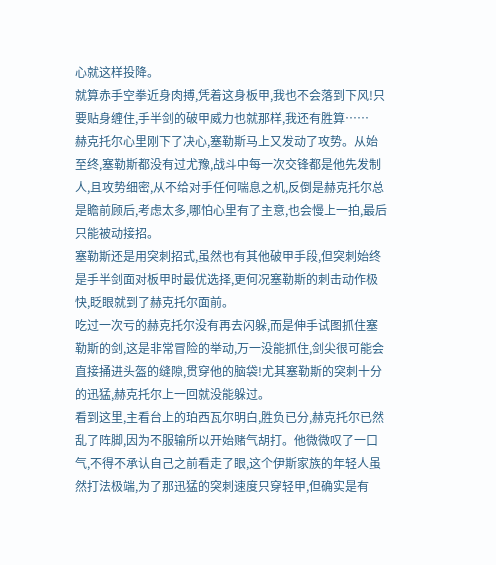心就这样投降。
就算赤手空拳近身肉搏,凭着这身板甲,我也不会落到下风!只要贴身缠住,手半剑的破甲威力也就那样,我还有胜算……
赫克托尔心里刚下了决心,塞勒斯马上又发动了攻势。从始至终,塞勒斯都没有过尤豫,战斗中每一次交锋都是他先发制人,且攻势细密,从不给对手任何喘息之机,反倒是赫克托尔总是瞻前顾后,考虑太多,哪怕心里有了主意,也会慢上一拍,最后只能被动接招。
塞勒斯还是用突刺招式,虽然也有其他破甲手段,但突刺始终是手半剑面对板甲时最优选择,更何况塞勒斯的刺击动作极快,眨眼就到了赫克托尔面前。
吃过一次亏的赫克托尔没有再去闪躲,而是伸手试图抓住塞勒斯的剑,这是非常冒险的举动,万一没能抓住,剑尖很可能会直接捅进头盔的缝隙,贯穿他的脑袋!尤其塞勒斯的突刺十分的迅猛,赫克托尔上一回就没能躲过。
看到这里,主看台上的珀西瓦尔明白,胜负已分,赫克托尔已然乱了阵脚,因为不服输所以开始赌气胡打。他微微叹了一口气,不得不承认自己之前看走了眼,这个伊斯家族的年轻人虽然打法极端,为了那迅猛的突刺速度只穿轻甲,但确实是有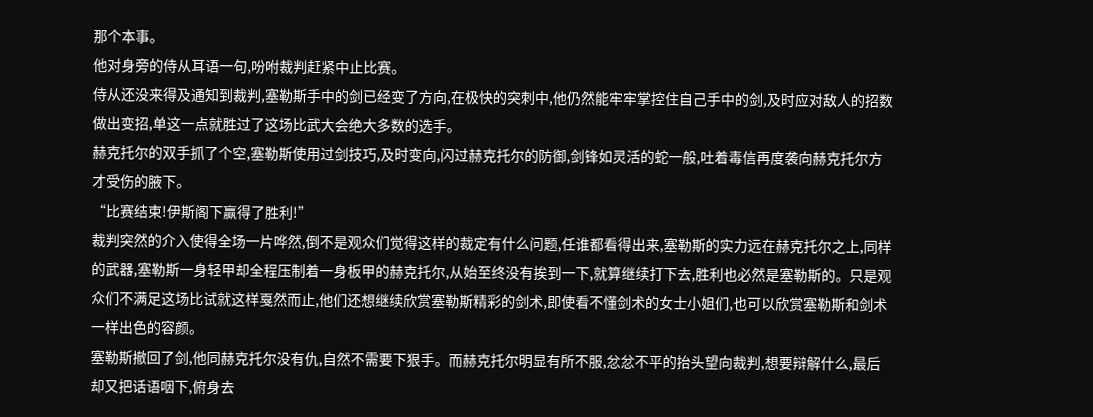那个本事。
他对身旁的侍从耳语一句,吩咐裁判赶紧中止比赛。
侍从还没来得及通知到裁判,塞勒斯手中的剑已经变了方向,在极快的突刺中,他仍然能牢牢掌控住自己手中的剑,及时应对敌人的招数做出变招,单这一点就胜过了这场比武大会绝大多数的选手。
赫克托尔的双手抓了个空,塞勒斯使用过剑技巧,及时变向,闪过赫克托尔的防御,剑锋如灵活的蛇一般,吐着毒信再度袭向赫克托尔方才受伤的腋下。
“比赛结束!伊斯阁下赢得了胜利!”
裁判突然的介入使得全场一片哗然,倒不是观众们觉得这样的裁定有什么问题,任谁都看得出来,塞勒斯的实力远在赫克托尔之上,同样的武器,塞勒斯一身轻甲却全程压制着一身板甲的赫克托尔,从始至终没有挨到一下,就算继续打下去,胜利也必然是塞勒斯的。只是观众们不满足这场比试就这样戛然而止,他们还想继续欣赏塞勒斯精彩的剑术,即使看不懂剑术的女士小姐们,也可以欣赏塞勒斯和剑术一样出色的容颜。
塞勒斯撤回了剑,他同赫克托尔没有仇,自然不需要下狠手。而赫克托尔明显有所不服,忿忿不平的抬头望向裁判,想要辩解什么,最后却又把话语咽下,俯身去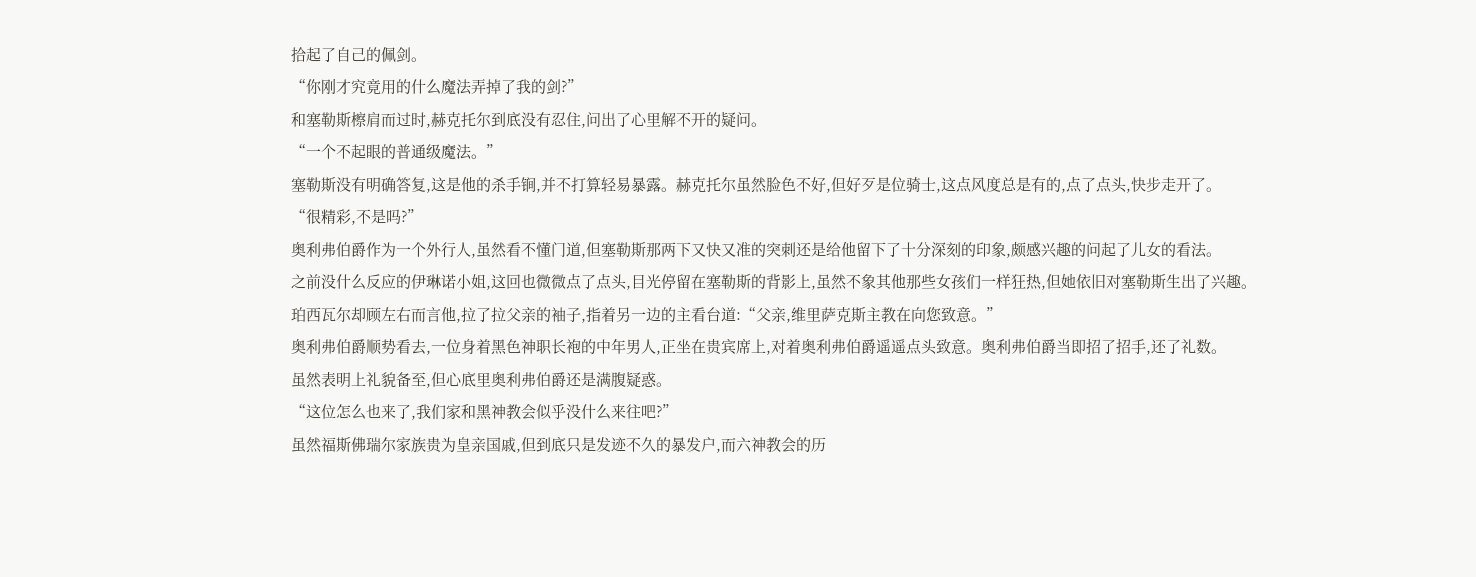拾起了自己的佩剑。
“你刚才究竟用的什么魔法弄掉了我的剑?”
和塞勒斯檫肩而过时,赫克托尔到底没有忍住,问出了心里解不开的疑问。
“一个不起眼的普通级魔法。”
塞勒斯没有明确答复,这是他的杀手锏,并不打算轻易暴露。赫克托尔虽然脸色不好,但好歹是位骑士,这点风度总是有的,点了点头,快步走开了。
“很精彩,不是吗?”
奥利弗伯爵作为一个外行人,虽然看不懂门道,但塞勒斯那两下又快又准的突刺还是给他留下了十分深刻的印象,颇感兴趣的问起了儿女的看法。
之前没什么反应的伊琳诺小姐,这回也微微点了点头,目光停留在塞勒斯的背影上,虽然不象其他那些女孩们一样狂热,但她依旧对塞勒斯生出了兴趣。
珀西瓦尔却顾左右而言他,拉了拉父亲的袖子,指着另一边的主看台道:“父亲,维里萨克斯主教在向您致意。”
奥利弗伯爵顺势看去,一位身着黑色神职长袍的中年男人,正坐在贵宾席上,对着奥利弗伯爵遥遥点头致意。奥利弗伯爵当即招了招手,还了礼数。
虽然表明上礼貌备至,但心底里奥利弗伯爵还是满腹疑惑。
“这位怎么也来了,我们家和黑神教会似乎没什么来往吧?”
虽然福斯佛瑞尔家族贵为皇亲国戚,但到底只是发迹不久的暴发户,而六神教会的历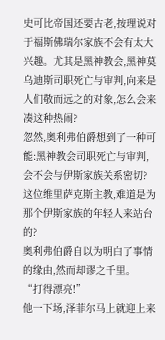史可比帝国还要古老,按理说对于福斯佛瑞尔家族不会有太大兴趣。尤其是黑神教会,黑神莫乌迪斯司职死亡与审判,向来是人们敬而远之的对象,怎么会来凑这种热闹?
忽然,奥利弗伯爵想到了一种可能:黑神教会司职死亡与审判,会不会与伊斯家族关系密切?这位维里萨克斯主教,难道是为那个伊斯家族的年轻人来站台的?
奥利弗伯爵自以为明白了事情的缘由,然而却谬之千里。
“打得漂亮!”
他一下场,泽菲尔马上就迎上来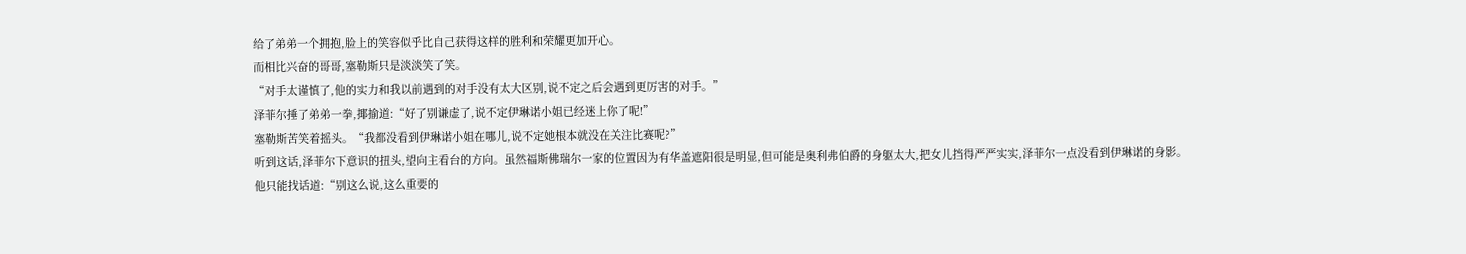给了弟弟一个拥抱,脸上的笑容似乎比自己获得这样的胜利和荣耀更加开心。
而相比兴奋的哥哥,塞勒斯只是淡淡笑了笑。
“对手太谨慎了,他的实力和我以前遇到的对手没有太大区别,说不定之后会遇到更厉害的对手。”
泽菲尔捶了弟弟一拳,揶揄道:“好了别谦虚了,说不定伊琳诺小姐已经迷上你了呢!”
塞勒斯苦笑着摇头。“我都没看到伊琳诺小姐在哪儿,说不定她根本就没在关注比赛呢?”
听到这话,泽菲尔下意识的扭头,望向主看台的方向。虽然福斯佛瑞尔一家的位置因为有华盖遮阳很是明显,但可能是奥利弗伯爵的身躯太大,把女儿挡得严严实实,泽菲尔一点没看到伊琳诺的身影。
他只能找话道:“别这么说,这么重要的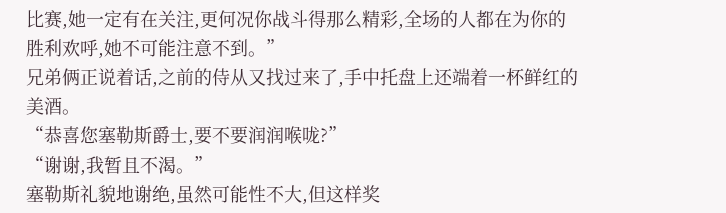比赛,她一定有在关注,更何况你战斗得那么精彩,全场的人都在为你的胜利欢呼,她不可能注意不到。”
兄弟俩正说着话,之前的侍从又找过来了,手中托盘上还端着一杯鲜红的美酒。
“恭喜您塞勒斯爵士,要不要润润喉咙?”
“谢谢,我暂且不渴。”
塞勒斯礼貌地谢绝,虽然可能性不大,但这样奖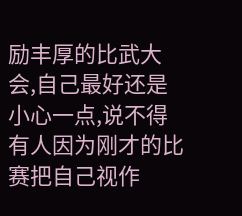励丰厚的比武大会,自己最好还是小心一点,说不得有人因为刚才的比赛把自己视作